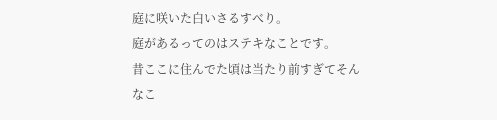庭に咲いた白いさるすべり。
庭があるってのはステキなことです。
昔ここに住んでた頃は当たり前すぎてそんなこ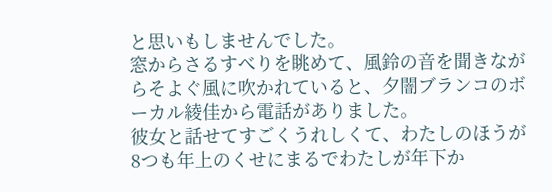と思いもしませんでした。
窓からさるすべりを眺めて、風鈴の音を聞きながらそよぐ風に吹かれていると、夕闇ブランコのボーカル綾佳から電話がありました。
彼女と話せてすごくうれしくて、わたしのほうが8つも年上のくせにまるでわたしが年下か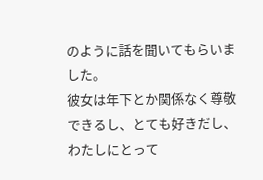のように話を聞いてもらいました。
彼女は年下とか関係なく尊敬できるし、とても好きだし、わたしにとって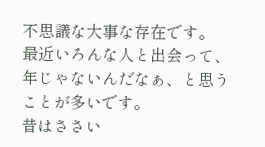不思議な大事な存在です。
最近いろんな人と出会って、年じゃないんだなぁ、と思うことが多いです。
昔はささい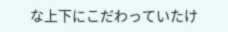な上下にこだわっていたけ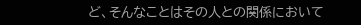ど、そんなことはその人との関係において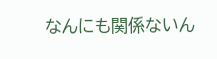なんにも関係ないん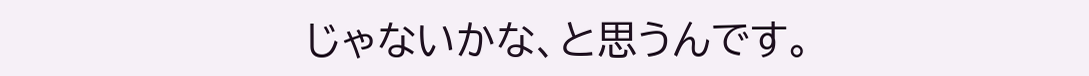じゃないかな、と思うんです。